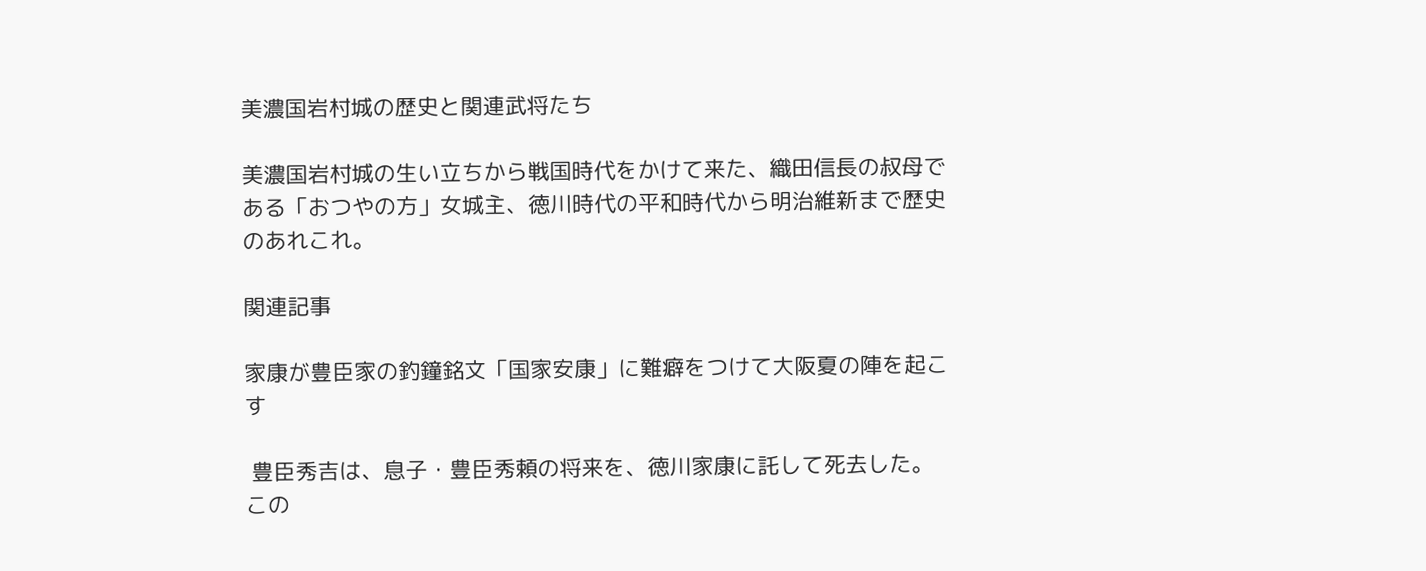美濃国岩村城の歴史と関連武将たち

美濃国岩村城の生い立ちから戦国時代をかけて来た、織田信長の叔母である「おつやの方」女城主、徳川時代の平和時代から明治維新まで歴史のあれこれ。

関連記事

家康が豊臣家の釣鐘銘文「国家安康」に難癖をつけて大阪夏の陣を起こす

 豊臣秀吉は、息子・豊臣秀頼の将来を、徳川家康に託して死去した。 この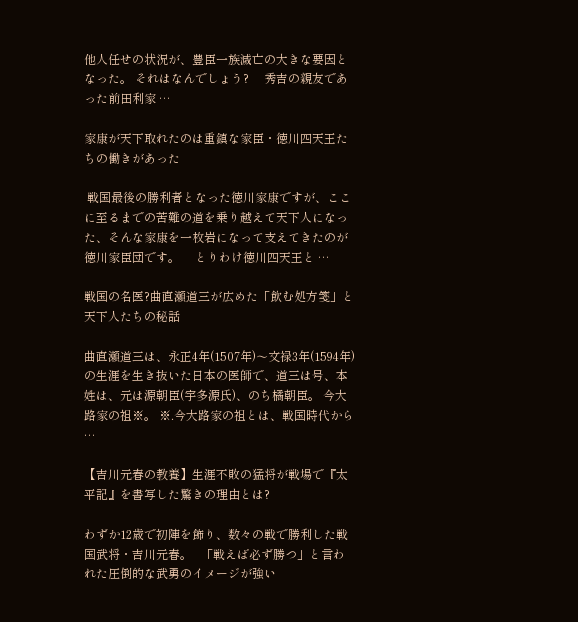他人任せの状況が、豊臣一族滅亡の大きな要因となった。 それはなんでしょう?     秀吉の親友であった前田利家 …

家康が天下取れたのは重鎮な家臣・徳川四天王たちの働きがあった

 戦国最後の勝利者となった徳川家康ですが、ここに至るまでの苦難の道を乗り越えて天下人になった、そんな家康を一枚岩になって支えてきたのが徳川家臣団です。     とりわけ徳川四天王と …

戦国の名医?曲直瀬道三が広めた「飲む処方箋」と天下人たちの秘話

曲直瀬道三は、永正4年(1507年)〜文禄3年(1594年)の生涯を生き抜いた日本の医師で、道三は号、本姓は、元は源朝臣(宇多源氏)、のち橘朝臣。 今大路家の祖※。 ※.今大路家の祖とは、戦国時代から …

【吉川元春の教養】生涯不敗の猛将が戦場で『太平記』を書写した驚きの理由とは?

わずか12歳で初陣を飾り、数々の戦で勝利した戦国武将・吉川元春。   「戦えば必ず勝つ」と言われた圧倒的な武勇のイメージが強い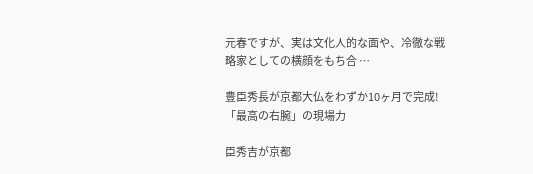元春ですが、実は文化人的な面や、冷徹な戦略家としての横顔をもち合 …

豊臣秀長が京都大仏をわずか10ヶ月で完成!「最高の右腕」の現場力

臣秀吉が京都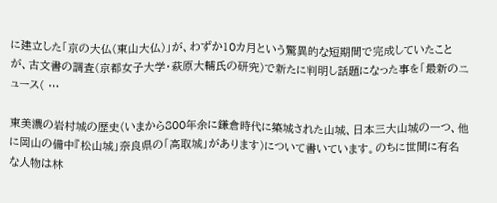に建立した「京の大仏(東山大仏)」が、わずか10カ月という驚異的な短期間で完成していたことが、古文書の調査(京都女子大学・萩原大輔氏の研究)で新たに判明し話題になった事を「最新のニュース( …

東美濃の岩村城の歴史(いまから800年余に鎌倉時代に築城された山城、日本三大山城の一つ、他に岡山の備中『松山城」奈良県の「高取城」があります)について書いています。のちに世間に有名な人物は林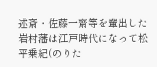述斎・佐藤一齋等を輩出した岩村藩は江戸時代になって松平乗紀(のりた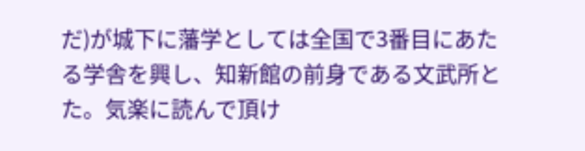だ)が城下に藩学としては全国で3番目にあたる学舎を興し、知新館の前身である文武所とた。気楽に読んで頂け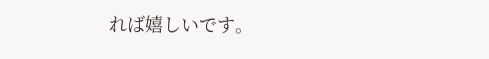れば嬉しいです。